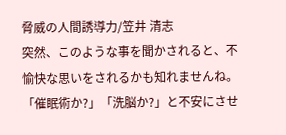脅威の人間誘導力/笠井 清志
突然、このような事を聞かされると、不愉快な思いをされるかも知れませんね。「催眠術か?」「洗脳か?」と不安にさせ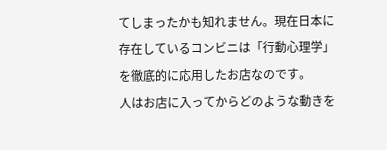てしまったかも知れません。現在日本に存在しているコンビニは「行動心理学」を徹底的に応用したお店なのです。
人はお店に入ってからどのような動きを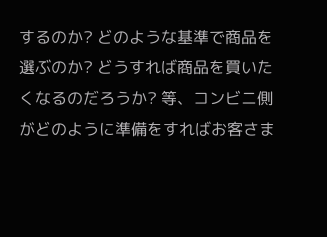するのか? どのような基準で商品を選ぶのか? どうすれば商品を買いたくなるのだろうか? 等、コンビニ側がどのように準備をすればお客さま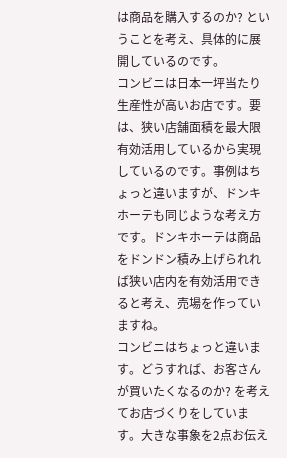は商品を購入するのか? ということを考え、具体的に展開しているのです。
コンビニは日本一坪当たり生産性が高いお店です。要は、狭い店舗面積を最大限有効活用しているから実現しているのです。事例はちょっと違いますが、ドンキホーテも同じような考え方です。ドンキホーテは商品をドンドン積み上げられれば狭い店内を有効活用できると考え、売場を作っていますね。
コンビニはちょっと違います。どうすれば、お客さんが買いたくなるのか? を考えてお店づくりをしています。大きな事象を2点お伝え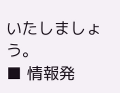いたしましょう。
■ 情報発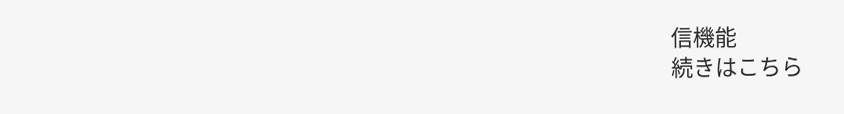信機能
続きはこちら